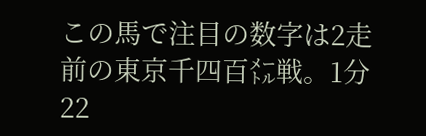この馬で注目の数字は2走前の東京千四百㍍戦。1分22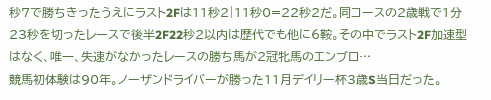秒7で勝ちきったうえにラスト2Fは11秒2|11秒0=22秒2だ。同コースの2歳戦で1分23秒を切ったレースで後半2F22秒2以内は歴代でも他に6鞍。その中でラスト2F加速型はなく、唯一、失速がなかったレースの勝ち馬が2冠牝馬のエンブロ…
競馬初体験は90年。ノーザンドライバーが勝った11月デイリー杯3歳S当日だった。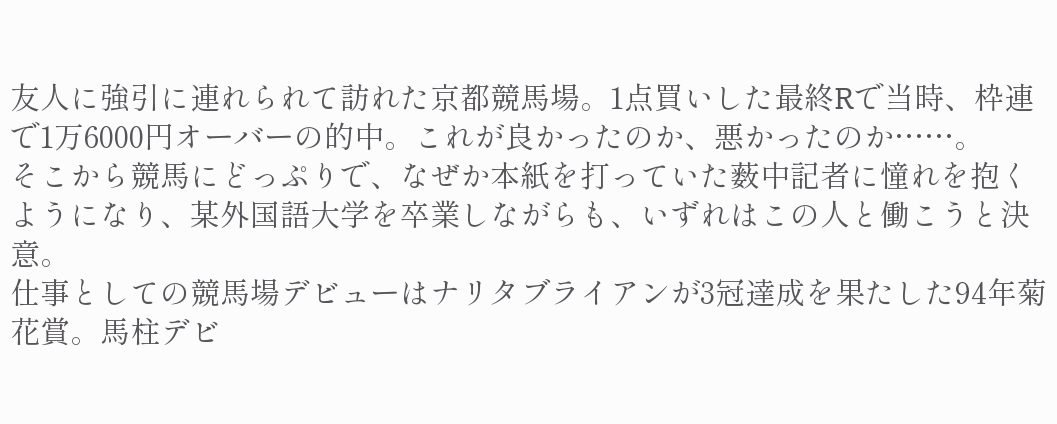友人に強引に連れられて訪れた京都競馬場。1点買いした最終Rで当時、枠連で1万6000円オーバーの的中。これが良かったのか、悪かったのか……。
そこから競馬にどっぷりで、なぜか本紙を打っていた薮中記者に憧れを抱くようになり、某外国語大学を卒業しながらも、いずれはこの人と働こうと決意。
仕事としての競馬場デビューはナリタブライアンが3冠達成を果たした94年菊花賞。馬柱デビ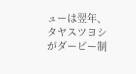ューは翌年、タヤスツヨシがダービー制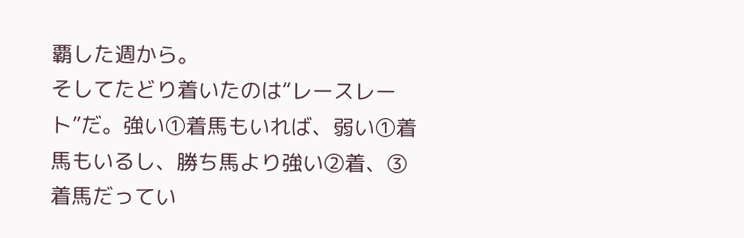覇した週から。
そしてたどり着いたのは“レースレート”だ。強い①着馬もいれば、弱い①着馬もいるし、勝ち馬より強い②着、③着馬だってい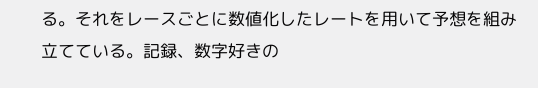る。それをレースごとに数値化したレートを用いて予想を組み立てている。記録、数字好きの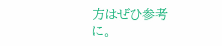方はぜひ参考に。